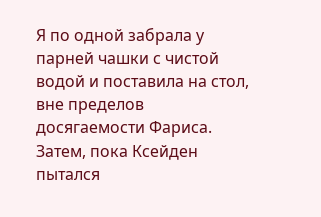Я по одной забрала у парней чашки с чистой водой и поставила на стол, вне пределов досягаемости Фариса. Затем, пока Ксейден пытался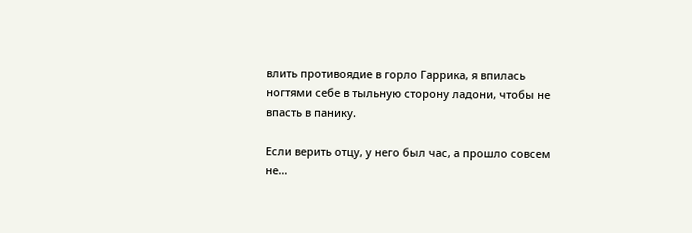влить противоядие в горло Гаррика, я впилась ногтями себе в тыльную сторону ладони, чтобы не впасть в панику.

Если верить отцу, у него был час, а прошло совсем не…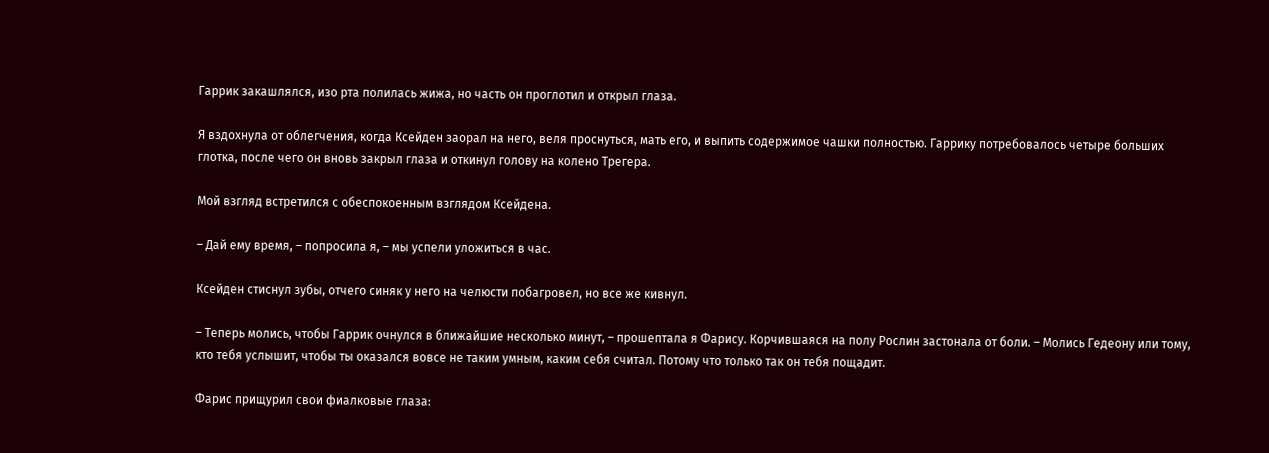Гаррик закашлялся, изо рта полилась жижа, но часть он проглотил и открыл глаза.

Я вздохнула от облегчения, когда Ксейден заорал на него, веля проснуться, мать его, и выпить содержимое чашки полностью. Гаррику потребовалось четыре больших глотка, после чего он вновь закрыл глаза и откинул голову на колено Трегера.

Мой взгляд встретился с обеспокоенным взглядом Ксейдена.

– Дай ему время, – попросила я, – мы успели уложиться в час.

Ксейден стиснул зубы, отчего синяк у него на челюсти побагровел, но все же кивнул.

– Теперь молись, чтобы Гаррик очнулся в ближайшие несколько минут, – прошептала я Фарису. Корчившаяся на полу Рослин застонала от боли. – Молись Гедеону или тому, кто тебя услышит, чтобы ты оказался вовсе не таким умным, каким себя считал. Потому что только так он тебя пощадит.

Фарис прищурил свои фиалковые глаза: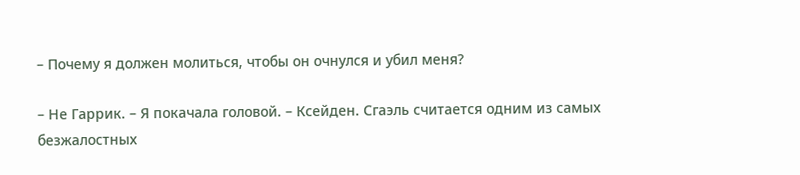– Почему я должен молиться, чтобы он очнулся и убил меня?

– Не Гаррик. – Я покачала головой. – Ксейден. Сгаэль считается одним из самых безжалостных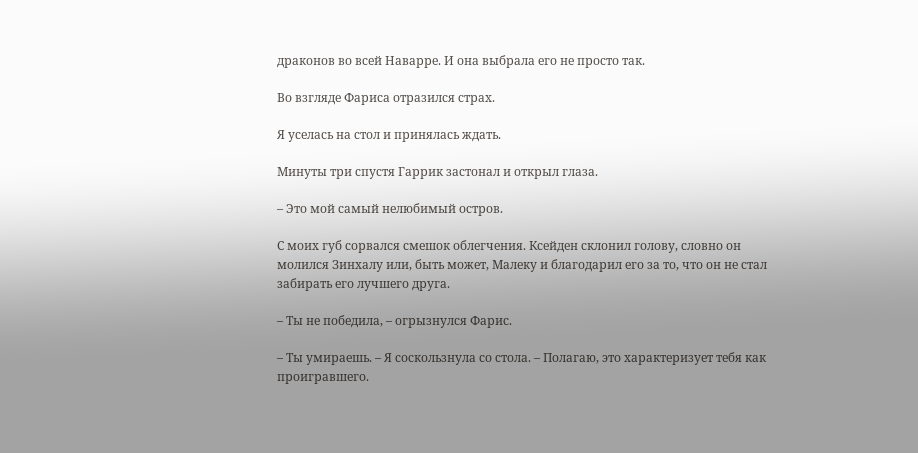драконов во всей Наварре. И она выбрала его не просто так.

Во взгляде Фариса отразился страх.

Я уселась на стол и принялась ждать.

Минуты три спустя Гаррик застонал и открыл глаза.

– Это мой самый нелюбимый остров.

С моих губ сорвался смешок облегчения. Ксейден склонил голову, словно он молился Зинхалу или, быть может, Малеку и благодарил его за то, что он не стал забирать его лучшего друга.

– Ты не победила, – огрызнулся Фарис.

– Ты умираешь. – Я соскользнула со стола. – Полагаю, это характеризует тебя как проигравшего.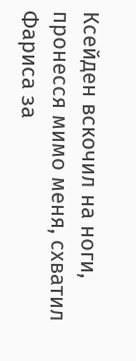Ксейден вскочил на ноги, пронесся мимо меня, схватил Фариса за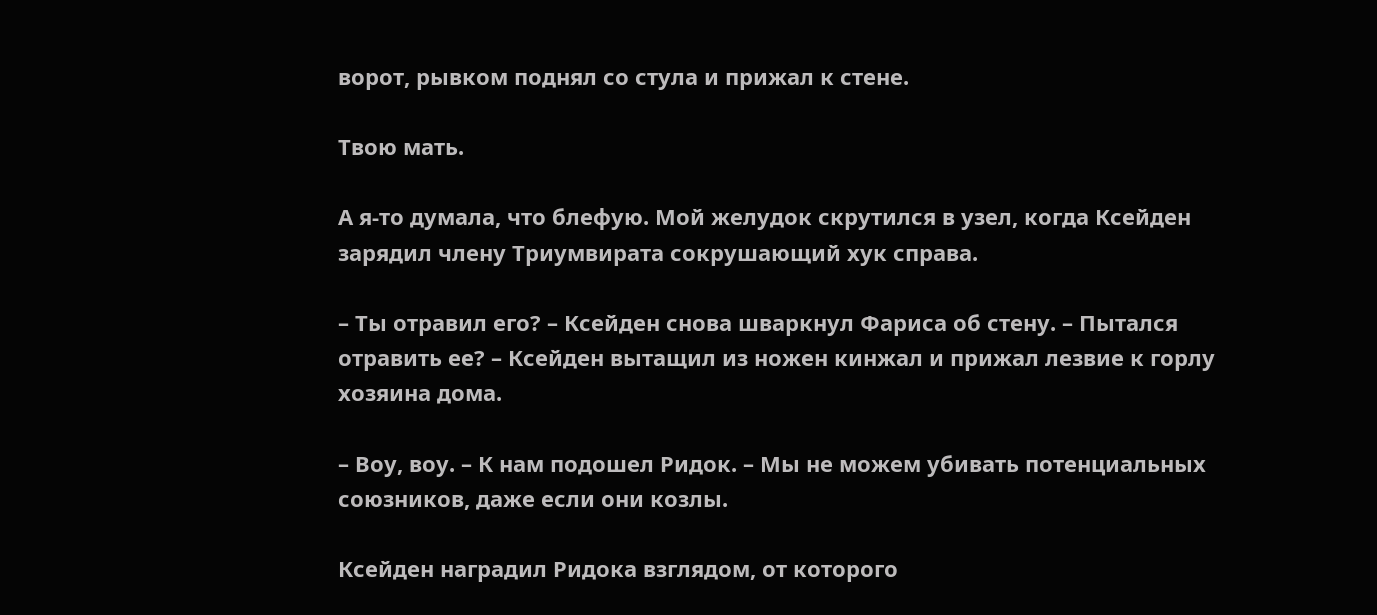ворот, рывком поднял со стула и прижал к стене.

Твою мать.

А я-то думала, что блефую. Мой желудок скрутился в узел, когда Ксейден зарядил члену Триумвирата сокрушающий хук справа.

– Ты отравил его? – Ксейден снова шваркнул Фариса об стену. – Пытался отравить ее? – Ксейден вытащил из ножен кинжал и прижал лезвие к горлу хозяина дома.

– Воу, воу. – К нам подошел Ридок. – Мы не можем убивать потенциальных союзников, даже если они козлы.

Ксейден наградил Ридока взглядом, от которого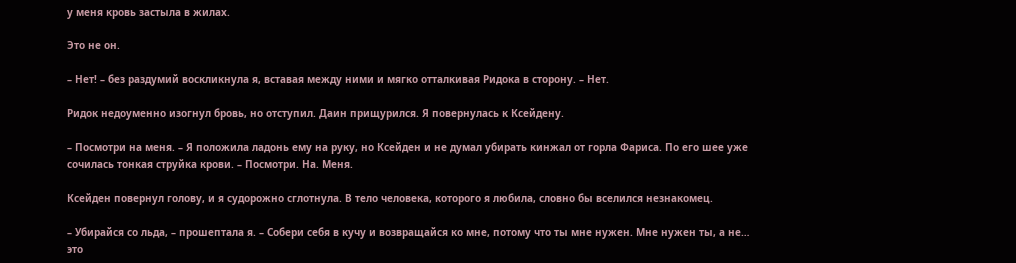у меня кровь застыла в жилах.

Это не он.

– Нет! – без раздумий воскликнула я, вставая между ними и мягко отталкивая Ридока в сторону. – Нет.

Ридок недоуменно изогнул бровь, но отступил. Даин прищурился. Я повернулась к Ксейдену.

– Посмотри на меня. – Я положила ладонь ему на руку, но Ксейден и не думал убирать кинжал от горла Фариса. По его шее уже сочилась тонкая струйка крови. – Посмотри. На. Меня.

Ксейден повернул голову, и я судорожно сглотнула. В тело человека, которого я любила, словно бы вселился незнакомец.

– Убирайся со льда, – прошептала я. – Собери себя в кучу и возвращайся ко мне, потому что ты мне нужен. Мне нужен ты, а не… это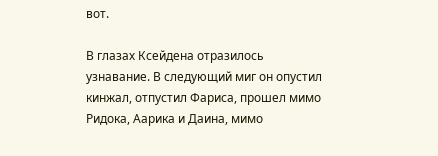вот.

В глазах Ксейдена отразилось узнавание. В следующий миг он опустил кинжал, отпустил Фариса, прошел мимо Ридока, Аарика и Даина, мимо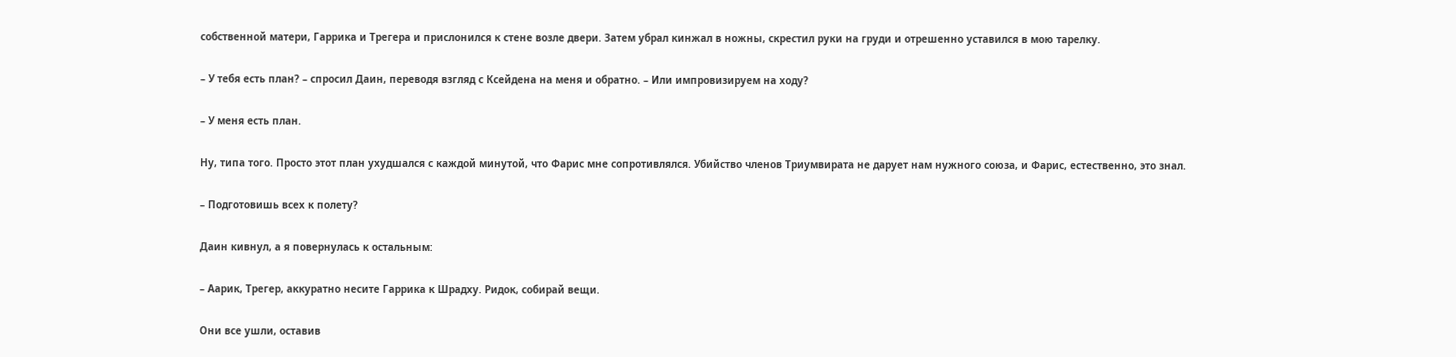собственной матери, Гаррика и Трегера и прислонился к стене возле двери. Затем убрал кинжал в ножны, скрестил руки на груди и отрешенно уставился в мою тарелку.

– У тебя есть план? – спросил Даин, переводя взгляд с Ксейдена на меня и обратно. – Или импровизируем на ходу?

– У меня есть план.

Ну, типа того. Просто этот план ухудшался с каждой минутой, что Фарис мне сопротивлялся. Убийство членов Триумвирата не дарует нам нужного союза, и Фарис, естественно, это знал.

– Подготовишь всех к полету?

Даин кивнул, а я повернулась к остальным:

– Аарик, Трегер, аккуратно несите Гаррика к Шрадху. Ридок, собирай вещи.

Они все ушли, оставив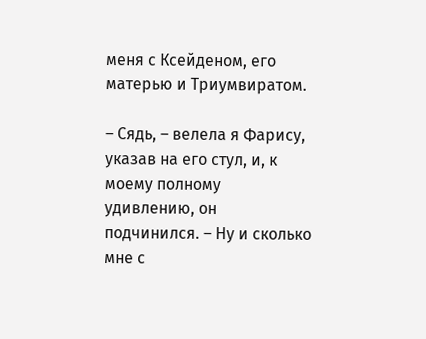меня с Ксейденом, его матерью и Триумвиратом.

– Сядь, – велела я Фарису, указав на его стул, и, к моему полному удивлению, он подчинился. – Ну и сколько мне с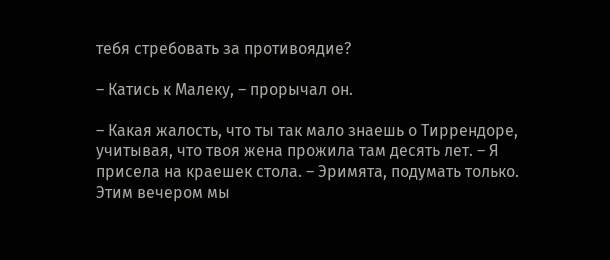тебя стребовать за противоядие?

– Катись к Малеку, – прорычал он.

– Какая жалость, что ты так мало знаешь о Тиррендоре, учитывая, что твоя жена прожила там десять лет. – Я присела на краешек стола. – Эримята, подумать только. Этим вечером мы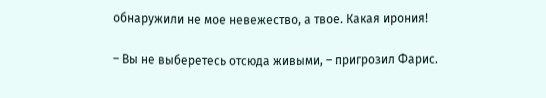обнаружили не мое невежество, а твое. Какая ирония!

– Вы не выберетесь отсюда живыми, – пригрозил Фарис.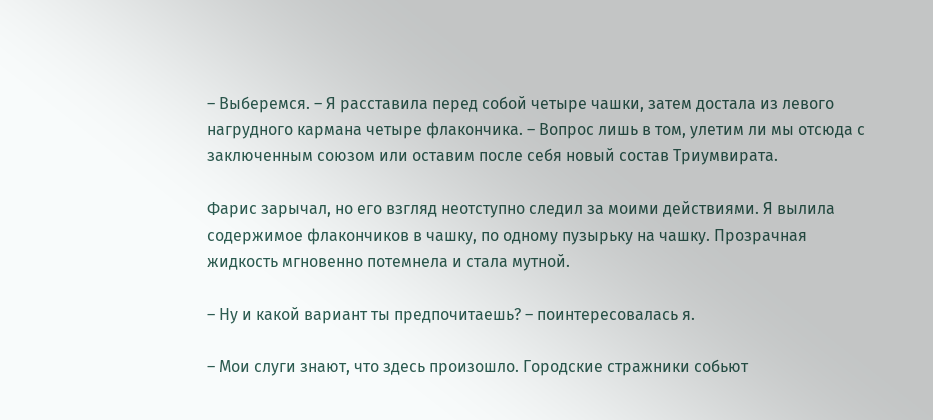– Выберемся. – Я расставила перед собой четыре чашки, затем достала из левого нагрудного кармана четыре флакончика. – Вопрос лишь в том, улетим ли мы отсюда с заключенным союзом или оставим после себя новый состав Триумвирата.

Фарис зарычал, но его взгляд неотступно следил за моими действиями. Я вылила содержимое флакончиков в чашку, по одному пузырьку на чашку. Прозрачная жидкость мгновенно потемнела и стала мутной.

– Ну и какой вариант ты предпочитаешь? – поинтересовалась я.

– Мои слуги знают, что здесь произошло. Городские стражники собьют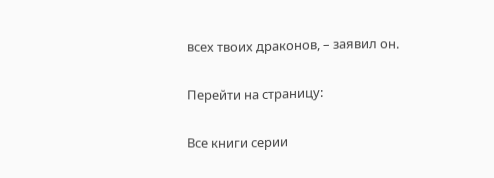всех твоих драконов, – заявил он.

Перейти на страницу:

Все книги серии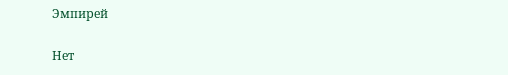Эмпирей

Нет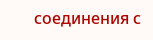соединения с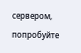сервером, попробуйте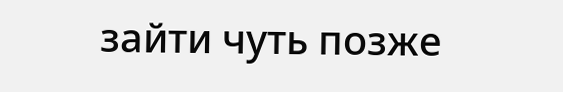зайти чуть позже